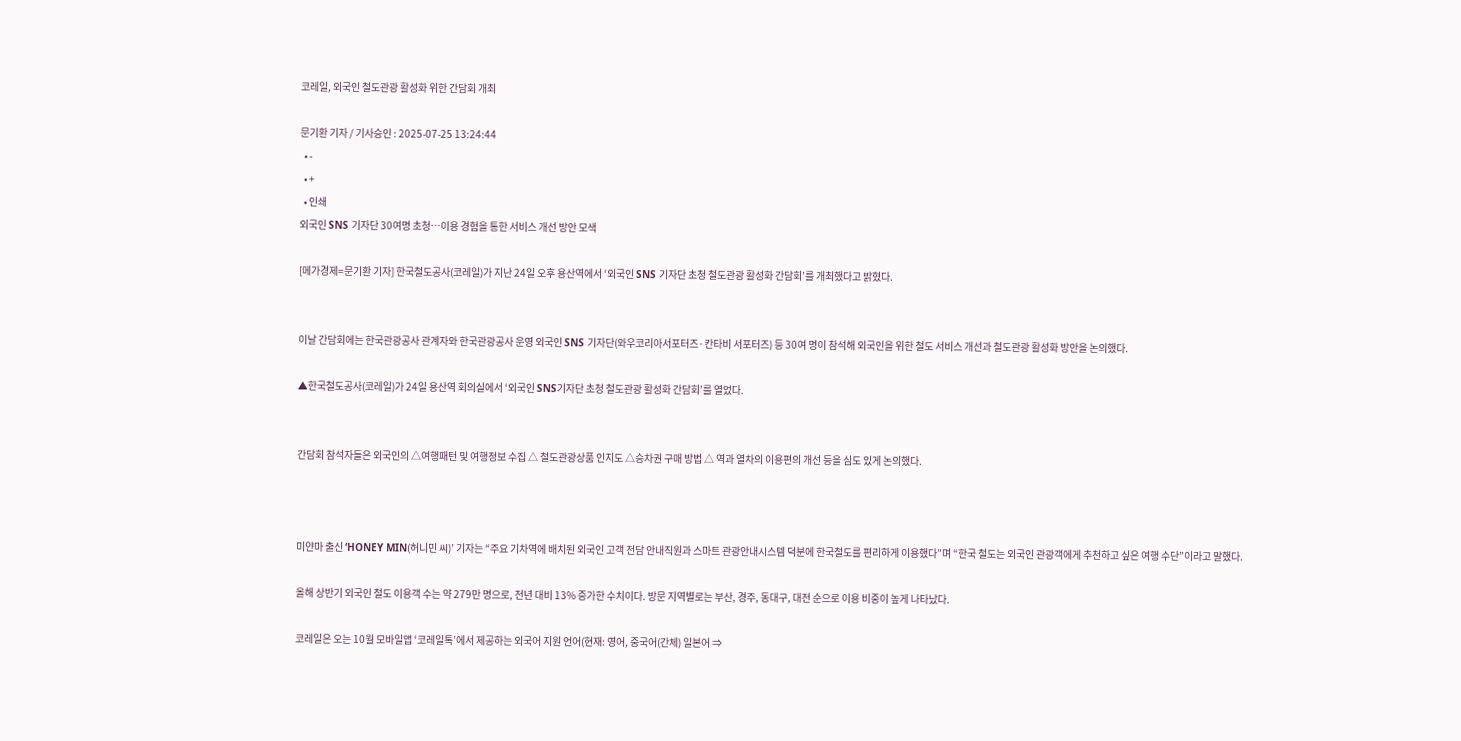코레일, 외국인 철도관광 활성화 위한 간담회 개최

문기환 기자 / 기사승인 : 2025-07-25 13:24:44
  • -
  • +
  • 인쇄
외국인 SNS 기자단 30여명 초청…이용 경험을 통한 서비스 개선 방안 모색

[메가경제=문기환 기자] 한국철도공사(코레일)가 지난 24일 오후 용산역에서 ‘외국인 SNS 기자단 초청 철도관광 활성화 간담회’를 개최했다고 밝혔다.


이날 간담회에는 한국관광공사 관계자와 한국관광공사 운영 외국인 SNS 기자단(와우코리아서포터즈·칸타비 서포터즈) 등 30여 명이 참석해 외국인을 위한 철도 서비스 개선과 철도관광 활성화 방안을 논의했다.

▲한국철도공사(코레일)가 24일 용산역 회의실에서 ‘외국인 SNS기자단 초청 철도관광 활성화 간담회’를 열었다.


간담회 참석자들은 외국인의 △여행패턴 및 여행정보 수집 △ 철도관광상품 인지도 △승차권 구매 방법 △ 역과 열차의 이용편의 개선 등을 심도 있게 논의했다.



미얀마 출신 ‘HONEY MIN(허니민 씨)’ 기자는 “주요 기차역에 배치된 외국인 고객 전담 안내직원과 스마트 관광안내시스템 덕분에 한국철도를 편리하게 이용했다”며 “한국 철도는 외국인 관광객에게 추천하고 싶은 여행 수단”이라고 말했다.

올해 상반기 외국인 철도 이용객 수는 약 279만 명으로, 전년 대비 13% 증가한 수치이다. 방문 지역별로는 부산, 경주, 동대구, 대전 순으로 이용 비중이 높게 나타났다.

코레일은 오는 10월 모바일앱 ‘코레일톡’에서 제공하는 외국어 지원 언어(현재: 영어, 중국어(간체) 일본어 ⇒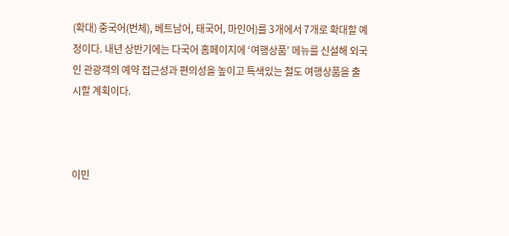(확대) 중국어(번체), 베트남어, 태국어, 마인어)를 3개에서 7개로 확대할 예정이다. 내년 상반기에는 다국어 홈페이지에 ‘여행상품’ 메뉴를 신설해 외국인 관광객의 예약 접근성과 편의성을 높이고 특색있는 철도 여행상품을 출시할 계획이다.



이민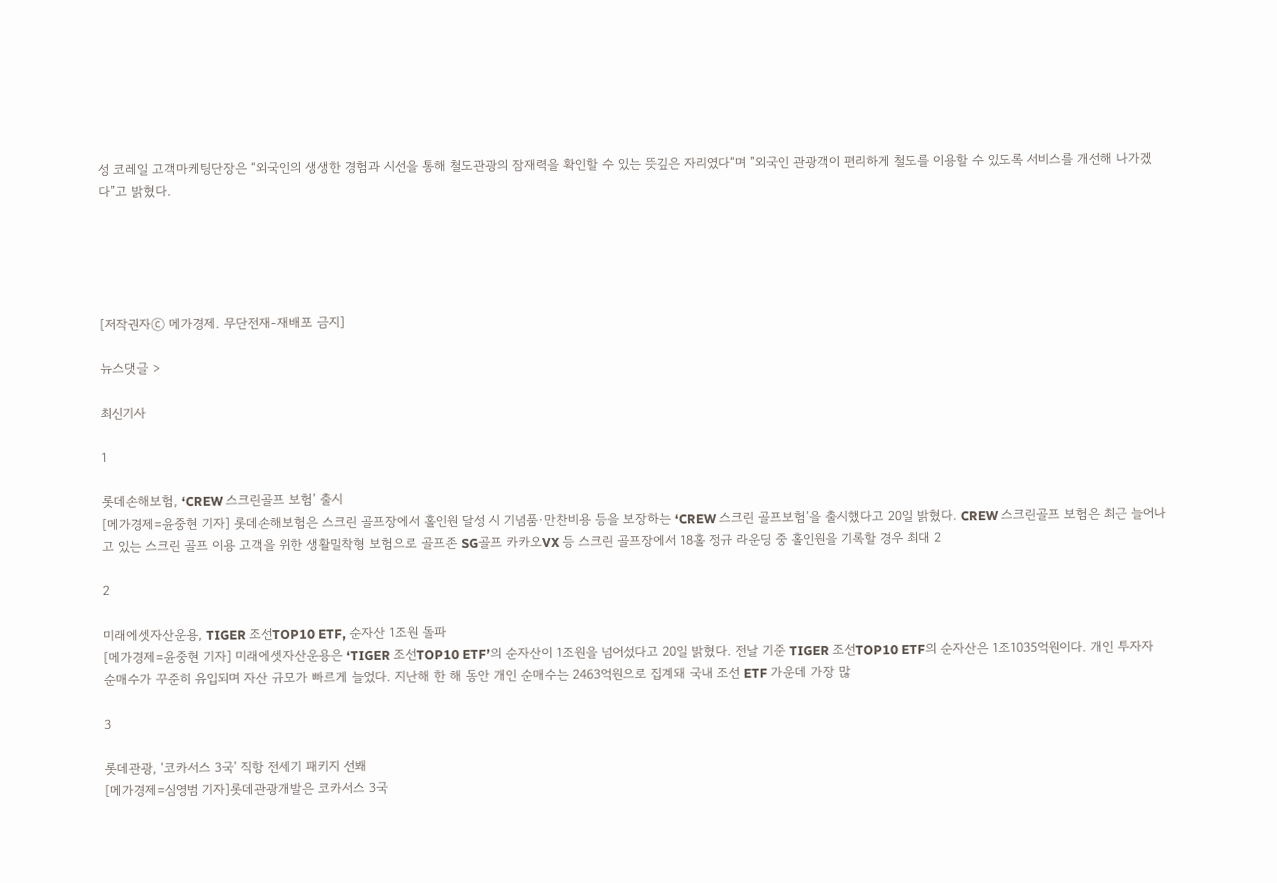성 코레일 고객마케팅단장은 “외국인의 생생한 경험과 시선을 통해 철도관광의 잠재력을 확인할 수 있는 뜻깊은 자리였다“며 ”외국인 관광객이 편리하게 철도를 이용할 수 있도록 서비스를 개선해 나가겠다”고 밝혔다.





[저작권자ⓒ 메가경제. 무단전재-재배포 금지]

뉴스댓글 >

최신기사

1

롯데손해보험, ‘CREW 스크린골프 보험’ 출시
[메가경제=윤중현 기자] 롯데손해보험은 스크린 골프장에서 홀인원 달성 시 기념품·만찬비용 등을 보장하는 ‘CREW 스크린 골프보험’을 출시했다고 20일 밝혔다. CREW 스크린골프 보험은 최근 늘어나고 있는 스크린 골프 이용 고객을 위한 생활밀착형 보험으로 골프존 SG골프 카카오VX 등 스크린 골프장에서 18홀 정규 라운딩 중 홀인원을 기록할 경우 최대 2

2

미래에셋자산운용, TIGER 조선TOP10 ETF, 순자산 1조원 돌파
[메가경제=윤중현 기자] 미래에셋자산운용은 ‘TIGER 조선TOP10 ETF’의 순자산이 1조원을 넘어섰다고 20일 밝혔다. 전날 기준 TIGER 조선TOP10 ETF의 순자산은 1조1035억원이다. 개인 투자자 순매수가 꾸준히 유입되며 자산 규모가 빠르게 늘었다. 지난해 한 해 동안 개인 순매수는 2463억원으로 집계돼 국내 조선 ETF 가운데 가장 많

3

롯데관광, ‘코카서스 3국’ 직항 전세기 패키지 선봬
[메가경제=심영범 기자]롯데관광개발은 코카서스 3국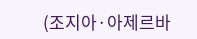(조지아·아제르바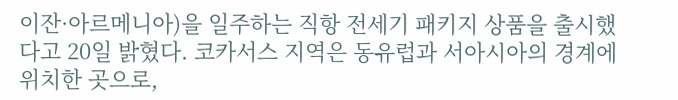이잔·아르메니아)을 일주하는 직항 전세기 패키지 상품을 출시했다고 20일 밝혔다. 코카서스 지역은 동유럽과 서아시아의 경계에 위치한 곳으로,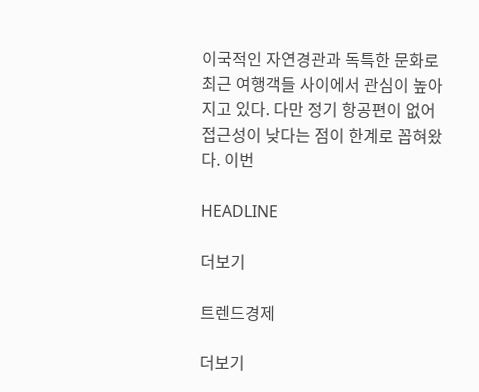이국적인 자연경관과 독특한 문화로 최근 여행객들 사이에서 관심이 높아지고 있다. 다만 정기 항공편이 없어 접근성이 낮다는 점이 한계로 꼽혀왔다. 이번

HEADLINE

더보기

트렌드경제

더보기